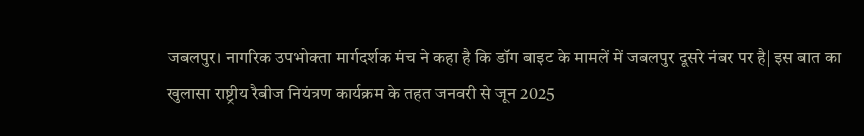जबलपुर। नागरिक उपभोक्ता मार्गदर्शक मंच ने कहा है कि डॉग बाइट के मामलें में जबलपुर दूसरे नंबर पर है| इस बात का खुलासा राष्ट्रीय रैबीज नियंत्रण कार्यक्रम के तहत जनवरी से जून 2025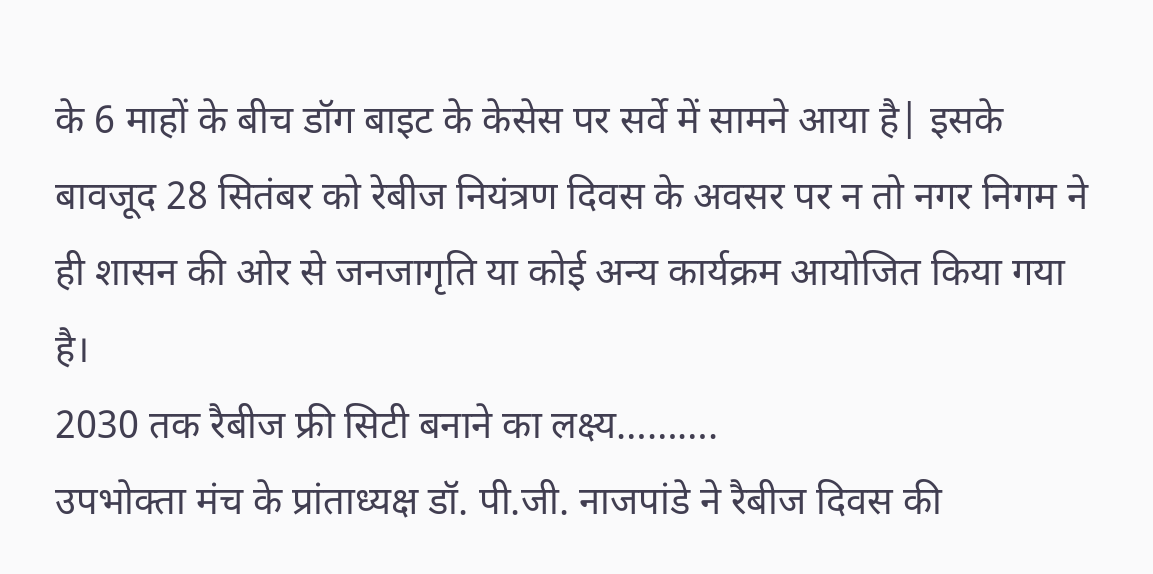के 6 माहों के बीच डॉग बाइट के केसेस पर सर्वे में सामने आया है| इसके बावजूद 28 सितंबर को रेबीज नियंत्रण दिवस के अवसर पर न तो नगर निगम ने ही शासन की ओर से जनजागृति या कोई अन्य कार्यक्रम आयोजित किया गया है।
2030 तक रैबीज फ्री सिटी बनाने का लक्ष्य……….
उपभोक्ता मंच के प्रांताध्यक्ष डॉ. पी.जी. नाजपांडे ने रैबीज दिवस की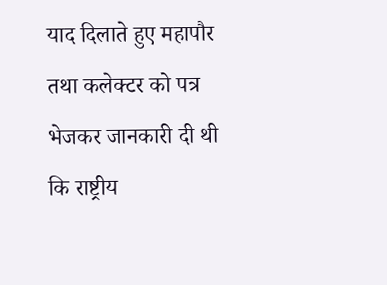याद दिलाते हुए महापौर तथा कलेक्टर को पत्र भेजकर जानकारी दी थी कि राष्ट्रीय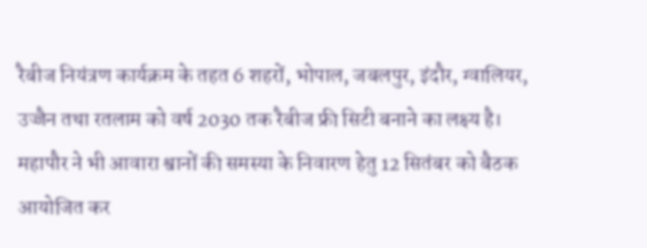रैबीज नियंत्रण कार्यक्रम के तहत 6 शहरों, भोपाल, जबलपुर, इंदौर, ग्वालियर, उज्जैन तथा रतलाम को वर्ष 2030 तक रैबीज फ्री सिटी बनाने का लक्ष्य है।
महापौर ने भी आवारा श्वानों की समस्या के निवारण हेतु 12 सितंबर को बैठक आयोजित कर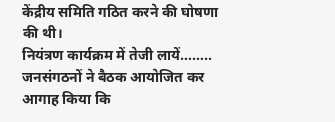केंद्रीय समिति गठित करने की घोषणा की थी।
नियंत्रण कार्यक्रम में तेजी लायें……..
जनसंगठनों ने बैठक आयोजित कर आगाह किया कि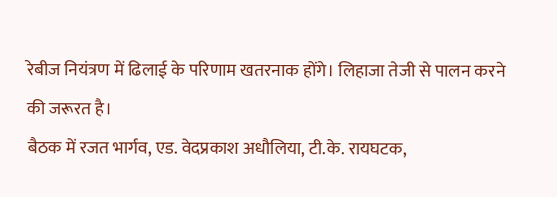रेबीज नियंत्रण में ढिलाई के परिणाम खतरनाक होंगे। लिहाजा तेजी से पालन करने की जरूरत है।
बैठक में रजत भार्गव, एड. वेदप्रकाश अधौलिया, टी.के. रायघटक,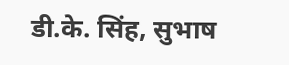डी.के. सिंह, सुभाष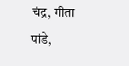चंद्र, गीता पांडे,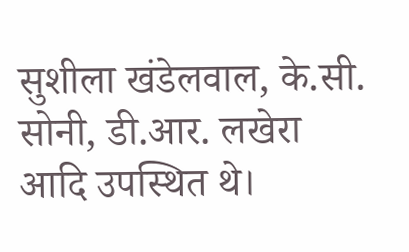सुशीला खंडेलवाल, के.सी. सोनी, डी.आर. लखेरा आदि उपस्थित थे।